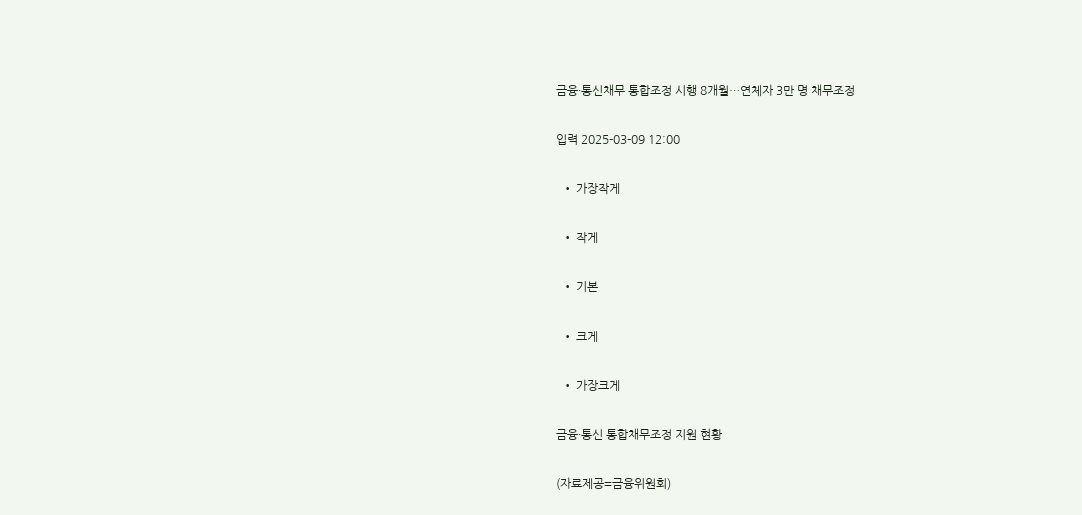금융·통신채무 통합조정 시행 8개월…연체자 3만 명 채무조정

입력 2025-03-09 12:00

  • 가장작게

  • 작게

  • 기본

  • 크게

  • 가장크게

금융·통신 통합채무조정 지원 현황

(자료제공=금융위원회)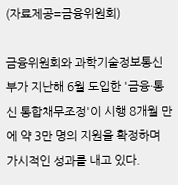(자료제공=금융위원회)

금융위원회와 과학기술정보통신부가 지난해 6월 도입한 '금융·통신 통합채무조정'이 시행 8개월 만에 약 3만 명의 지원을 확정하며 가시적인 성과를 내고 있다.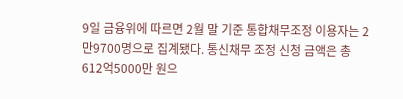9일 금융위에 따르면 2월 말 기준 통합채무조정 이용자는 2만9700명으로 집계됐다. 통신채무 조정 신청 금액은 총 612억5000만 원으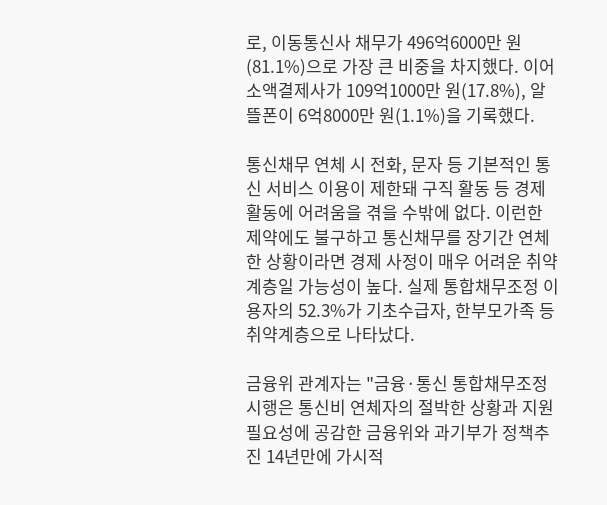로, 이동통신사 채무가 496억6000만 원(81.1%)으로 가장 큰 비중을 차지했다. 이어 소액결제사가 109억1000만 원(17.8%), 알뜰폰이 6억8000만 원(1.1%)을 기록했다.

통신채무 연체 시 전화, 문자 등 기본적인 통신 서비스 이용이 제한돼 구직 활동 등 경제활동에 어려움을 겪을 수밖에 없다. 이런한 제약에도 불구하고 통신채무를 장기간 연체한 상황이라면 경제 사정이 매우 어려운 취약계층일 가능성이 높다. 실제 통합채무조정 이용자의 52.3%가 기초수급자, 한부모가족 등 취약계층으로 나타났다.

금융위 관계자는 "금융·통신 통합채무조정 시행은 통신비 연체자의 절박한 상황과 지원 필요성에 공감한 금융위와 과기부가 정책추진 14년만에 가시적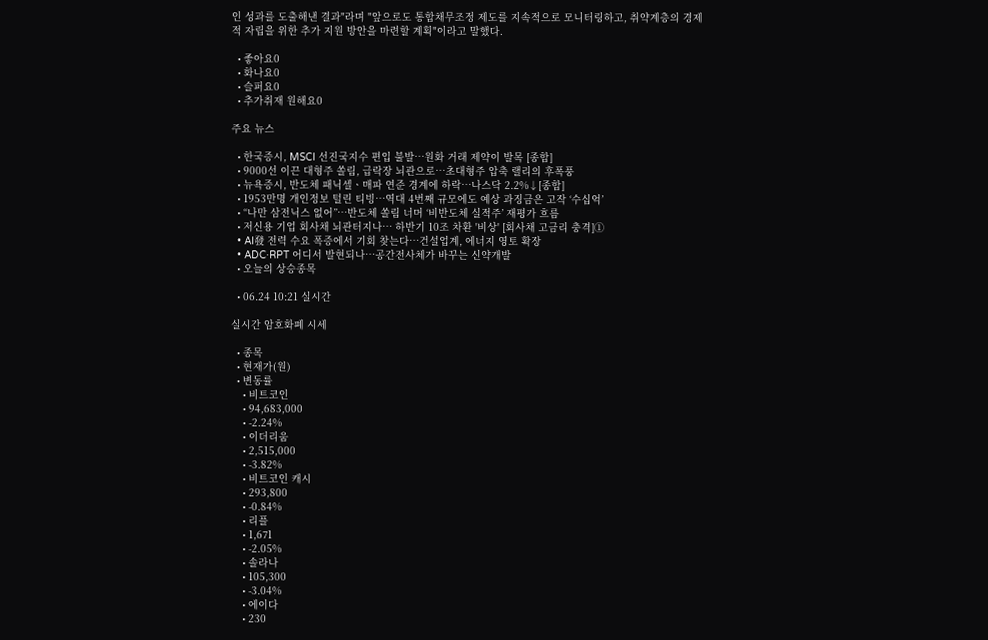인 성과를 도출해낸 결과"라며 "앞으로도 통합채무조정 제도를 지속적으로 모니터링하고, 취약계층의 경제적 자립을 위한 추가 지원 방안을 마련할 계획"이라고 말했다.

  • 좋아요0
  • 화나요0
  • 슬퍼요0
  • 추가취재 원해요0

주요 뉴스

  • 한국증시, MSCI 선진국지수 편입 불발⋯원화 거래 제약이 발목 [종합]
  • 9000선 이끈 대형주 쏠림, 급락장 뇌관으로⋯초대형주 압축 랠리의 후폭풍
  • 뉴욕증시, 반도체 패닉셀ㆍ매파 연준 경계에 하락…나스닥 2.2%↓[종합]
  • 1953만명 개인정보 털린 티빙⋯역대 4번째 규모에도 예상 과징금은 고작 ‘수십억’
  • “나만 삼전닉스 없어”⋯반도체 쏠림 너머 ‘비반도체 실적주’ 재평가 흐름
  • 저신용 기업 회사채 뇌관터지나… 하반기 10조 차환 '비상' [회사채 고금리 충격]①
  • AI發 전력 수요 폭증에서 기회 찾는다…건설업계, 에너지 영토 확장
  • ADC·RPT 어디서 발현되나…공간전사체가 바꾸는 신약개발
  • 오늘의 상승종목

  • 06.24 10:21 실시간

실시간 암호화폐 시세

  • 종목
  • 현재가(원)
  • 변동률
    • 비트코인
    • 94,683,000
    • -2.24%
    • 이더리움
    • 2,515,000
    • -3.82%
    • 비트코인 캐시
    • 293,800
    • -0.84%
    • 리플
    • 1,671
    • -2.05%
    • 솔라나
    • 105,300
    • -3.04%
    • 에이다
    • 230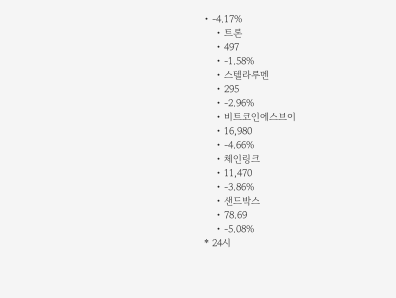• -4.17%
    • 트론
    • 497
    • -1.58%
    • 스텔라루멘
    • 295
    • -2.96%
    • 비트코인에스브이
    • 16,980
    • -4.66%
    • 체인링크
    • 11,470
    • -3.86%
    • 샌드박스
    • 78.69
    • -5.08%
* 24시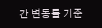간 변동률 기준